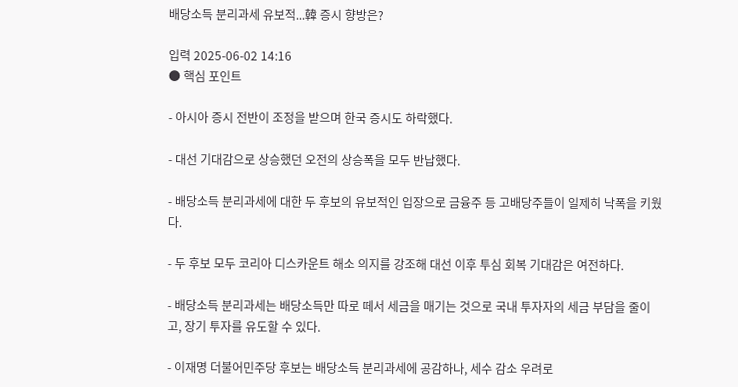배당소득 분리과세 유보적...韓 증시 향방은?

입력 2025-06-02 14:16
● 핵심 포인트

- 아시아 증시 전반이 조정을 받으며 한국 증시도 하락했다.

- 대선 기대감으로 상승했던 오전의 상승폭을 모두 반납했다.

- 배당소득 분리과세에 대한 두 후보의 유보적인 입장으로 금융주 등 고배당주들이 일제히 낙폭을 키웠다.

- 두 후보 모두 코리아 디스카운트 해소 의지를 강조해 대선 이후 투심 회복 기대감은 여전하다.

- 배당소득 분리과세는 배당소득만 따로 떼서 세금을 매기는 것으로 국내 투자자의 세금 부담을 줄이고, 장기 투자를 유도할 수 있다.

- 이재명 더불어민주당 후보는 배당소득 분리과세에 공감하나, 세수 감소 우려로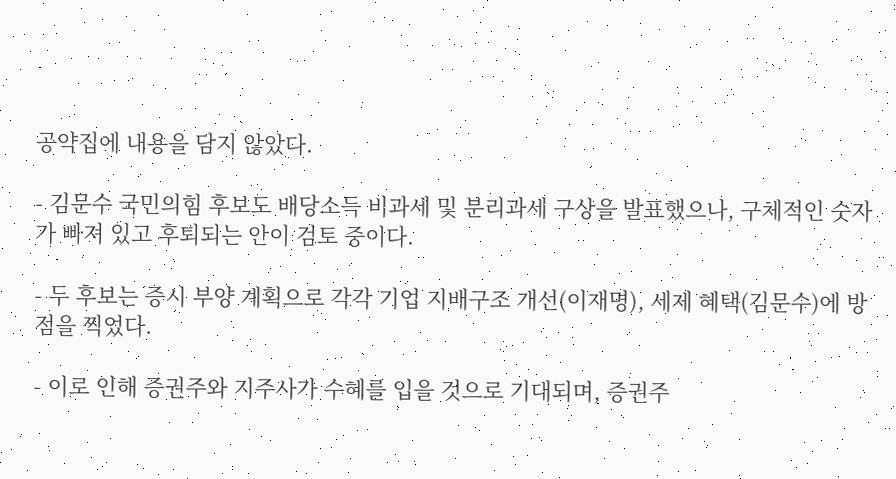공약집에 내용을 담지 않았다.

- 김문수 국민의힘 후보도 배당소득 비과세 및 분리과세 구상을 발표했으나, 구체적인 숫자가 빠져 있고 후퇴되는 안이 검토 중이다.

- 두 후보는 증시 부양 계획으로 각각 기업 지배구조 개선(이재명), 세제 혜택(김문수)에 방점을 찍었다.

- 이로 인해 증권주와 지주사가 수혜를 입을 것으로 기대되며, 증권주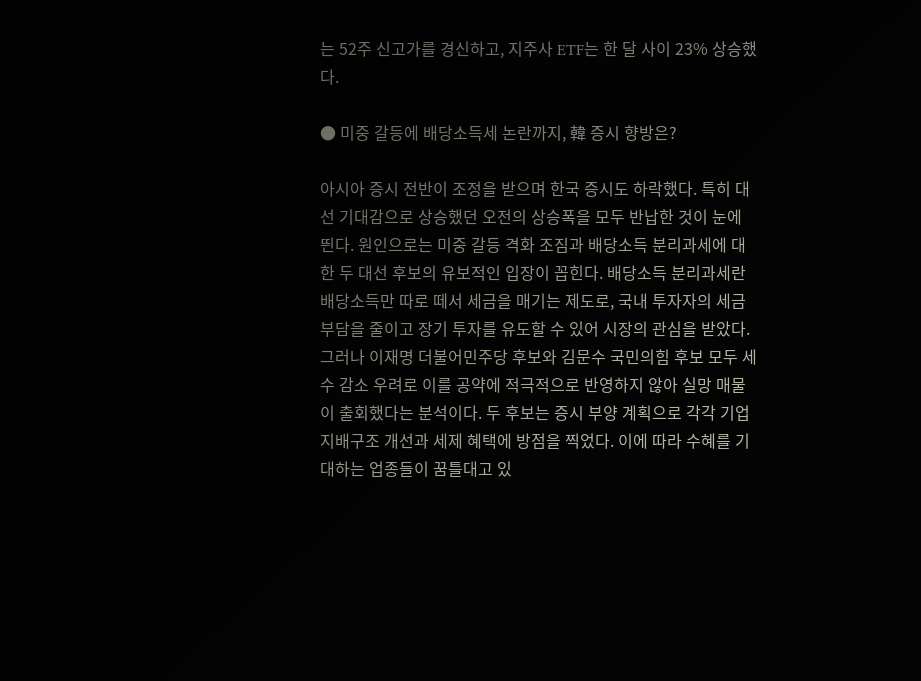는 52주 신고가를 경신하고, 지주사 ETF는 한 달 사이 23% 상승했다.

● 미중 갈등에 배당소득세 논란까지, 韓 증시 향방은?

아시아 증시 전반이 조정을 받으며 한국 증시도 하락했다. 특히 대선 기대감으로 상승했던 오전의 상승폭을 모두 반납한 것이 눈에 띈다. 원인으로는 미중 갈등 격화 조짐과 배당소득 분리과세에 대한 두 대선 후보의 유보적인 입장이 꼽힌다. 배당소득 분리과세란 배당소득만 따로 떼서 세금을 매기는 제도로, 국내 투자자의 세금 부담을 줄이고 장기 투자를 유도할 수 있어 시장의 관심을 받았다. 그러나 이재명 더불어민주당 후보와 김문수 국민의힘 후보 모두 세수 감소 우려로 이를 공약에 적극적으로 반영하지 않아 실망 매물이 출회했다는 분석이다. 두 후보는 증시 부양 계획으로 각각 기업 지배구조 개선과 세제 혜택에 방점을 찍었다. 이에 따라 수혜를 기대하는 업종들이 꿈틀대고 있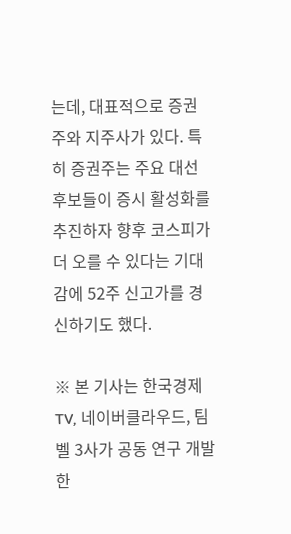는데, 대표적으로 증권주와 지주사가 있다. 특히 증권주는 주요 대선 후보들이 증시 활성화를 추진하자 향후 코스피가 더 오를 수 있다는 기대감에 52주 신고가를 경신하기도 했다.

※ 본 기사는 한국경제TV, 네이버클라우드, 팀벨 3사가 공동 연구 개발한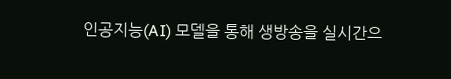인공지능(AI) 모델을 통해 생방송을 실시간으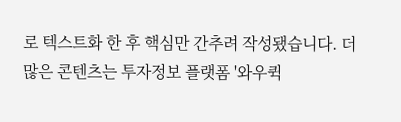로 텍스트화 한 후 핵심만 간추려 작성됐습니다. 더 많은 콘텐츠는 투자정보 플랫폼 '와우퀵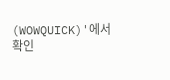(WOWQUICK)'에서 확인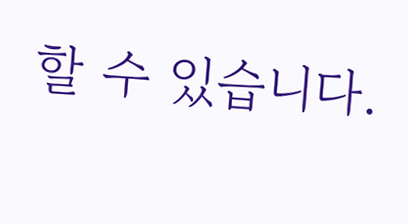할 수 있습니다.